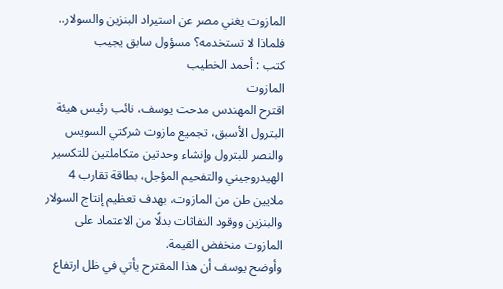المازوت يغني مصر عن استيراد البنزين والسولار.. فلماذا لا تستخدمه؟ مسؤول سابق يجيب
كتب : أحمد الخطيب
المازوت
اقترح المهندس مدحت يوسف، نائب رئيس هيئة البترول الأسبق، تجميع مازوت شركتي السويس والنصر للبترول وإنشاء وحدتين متكاملتين للتكسير الهيدروجيني والتفحيم المؤجل، بطاقة تقارب 4 ملايين طن من المازوت، بهدف تعظيم إنتاج السولار والبنزين ووقود النفاثات بدلًا من الاعتماد على المازوت منخفض القيمة.
وأوضح يوسف أن هذا المقترح يأتي في ظل ارتفاع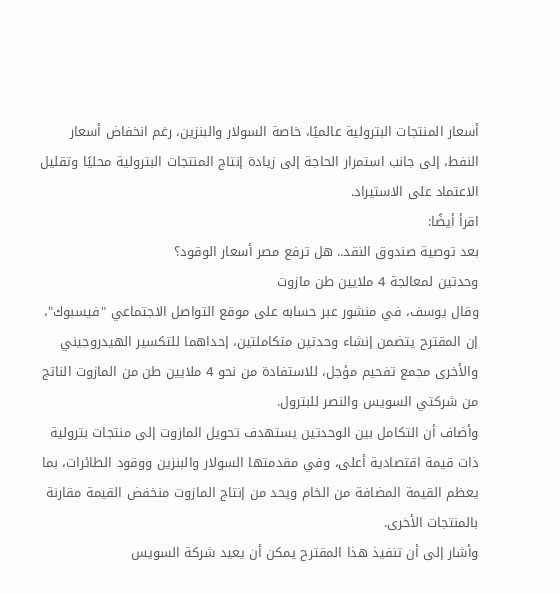أسعار المنتجات البترولية عالميًا، خاصة السولار والبنزين، رغم انخفاض أسعار النفط، إلى جانب استمرار الحاجة إلى زيادة إنتاج المنتجات البترولية محليًا وتقليل الاعتماد على الاستيراد.
اقرأ أيضًا:
بعد توصية صندوق النقد.. هل ترفع مصر أسعار الوقود؟
وحدتين لمعالجة 4 ملايين طن مازوت
وقال يوسف، في منشور عبر حسابه على موقع التواصل الاجتماعي "فيسبوك"، إن المقترح يتضمن إنشاء وحدتين متكاملتين، إحداهما للتكسير الهيدروجيني والأخرى مجمع تفحيم مؤجل، للاستفادة من نحو 4 ملايين طن من المازوت الناتج من شركتي السويس والنصر للبترول.
وأضاف أن التكامل بين الوحدتين يستهدف تحويل المازوت إلى منتجات بترولية ذات قيمة اقتصادية أعلى، وفي مقدمتها السولار والبنزين ووقود الطائرات، بما يعظم القيمة المضافة من الخام ويحد من إنتاج المازوت منخفض القيمة مقارنة بالمنتجات الأخرى.
وأشار إلى أن تنفيذ هذا المقترح يمكن أن يعيد شركة السويس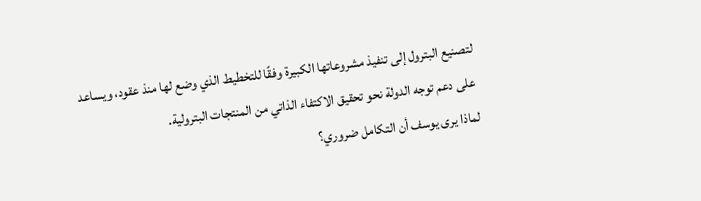لتصنيع البترول إلى تنفيذ مشروعاتها الكبيرة وفقًا للتخطيط الذي وضع لها منذ عقود، ويساعد على دعم توجه الدولة نحو تحقيق الاكتفاء الذاتي من المنتجات البترولية.
لماذا يرى يوسف أن التكامل ضروري؟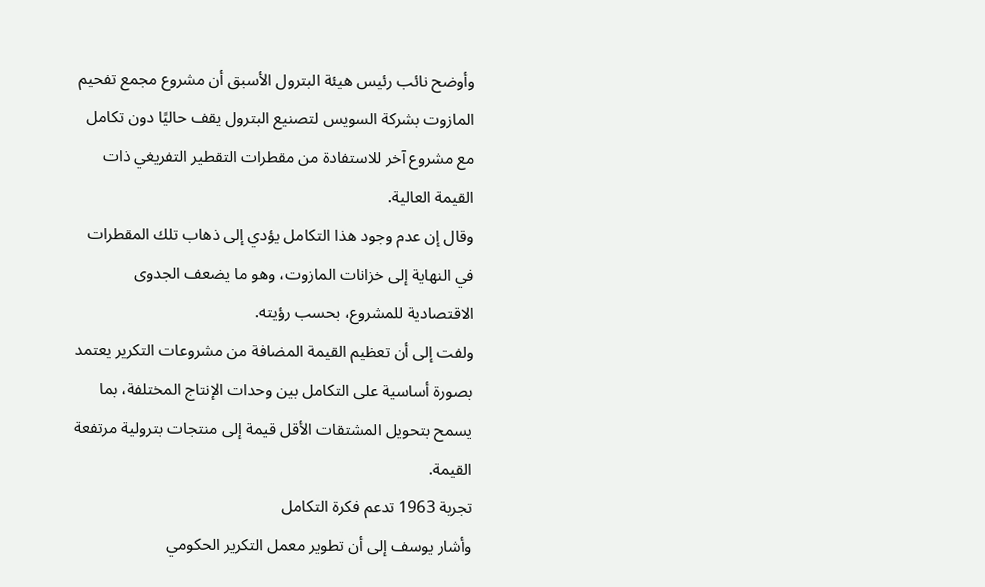وأوضح نائب رئيس هيئة البترول الأسبق أن مشروع مجمع تفحيم المازوت بشركة السويس لتصنيع البترول يقف حاليًا دون تكامل مع مشروع آخر للاستفادة من مقطرات التقطير التفريغي ذات القيمة العالية.
وقال إن عدم وجود هذا التكامل يؤدي إلى ذهاب تلك المقطرات في النهاية إلى خزانات المازوت، وهو ما يضعف الجدوى الاقتصادية للمشروع، بحسب رؤيته.
ولفت إلى أن تعظيم القيمة المضافة من مشروعات التكرير يعتمد بصورة أساسية على التكامل بين وحدات الإنتاج المختلفة، بما يسمح بتحويل المشتقات الأقل قيمة إلى منتجات بترولية مرتفعة القيمة.
تجربة 1963 تدعم فكرة التكامل
وأشار يوسف إلى أن تطوير معمل التكرير الحكومي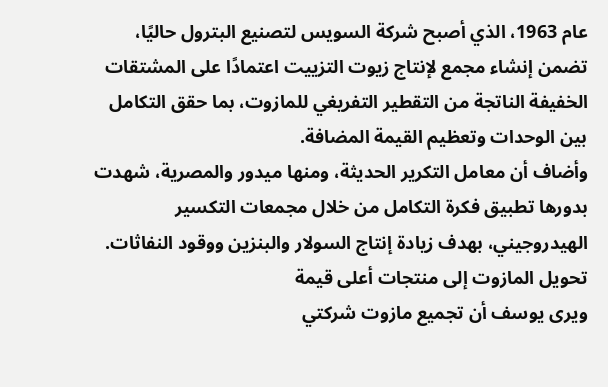عام 1963، الذي أصبح شركة السويس لتصنيع البترول حاليًا، تضمن إنشاء مجمع لإنتاج زيوت التزييت اعتمادًا على المشتقات الخفيفة الناتجة من التقطير التفريغي للمازوت، بما حقق التكامل بين الوحدات وتعظيم القيمة المضافة.
وأضاف أن معامل التكرير الحديثة، ومنها ميدور والمصرية، شهدت بدورها تطبيق فكرة التكامل من خلال مجمعات التكسير الهيدروجيني، بهدف زيادة إنتاج السولار والبنزين ووقود النفاثات.
تحويل المازوت إلى منتجات أعلى قيمة
ويرى يوسف أن تجميع مازوت شركتي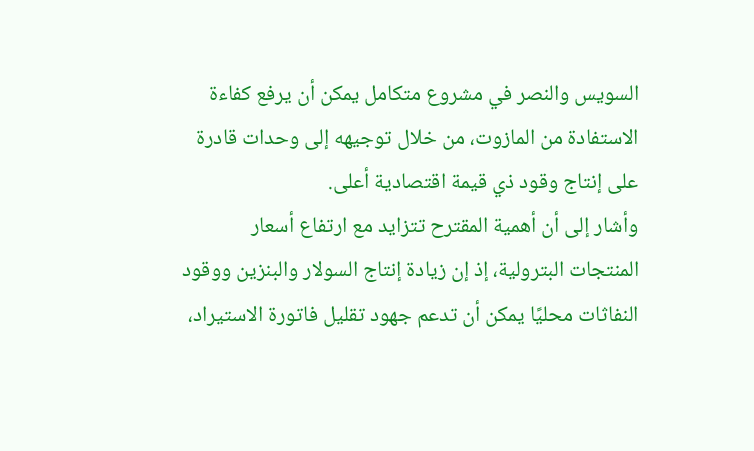السويس والنصر في مشروع متكامل يمكن أن يرفع كفاءة الاستفادة من المازوت، من خلال توجيهه إلى وحدات قادرة على إنتاج وقود ذي قيمة اقتصادية أعلى.
وأشار إلى أن أهمية المقترح تتزايد مع ارتفاع أسعار المنتجات البترولية، إذ إن زيادة إنتاج السولار والبنزين ووقود النفاثات محليًا يمكن أن تدعم جهود تقليل فاتورة الاستيراد،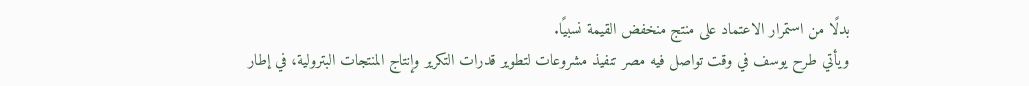بدلًا من استمرار الاعتماد على منتج منخفض القيمة نسبيًا.
ويأتي طرح يوسف في وقت تواصل فيه مصر تنفيذ مشروعات لتطوير قدرات التكرير وإنتاج المنتجات البترولية، في إطار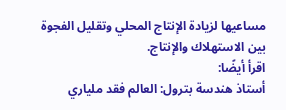مساعيها لزيادة الإنتاج المحلي وتقليل الفجوة بين الاستهلاك والإنتاج.
اقرأ أيضًا:
أستاذ هندسة بترول: العالم فقد ملياري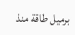برميل طاقة منذ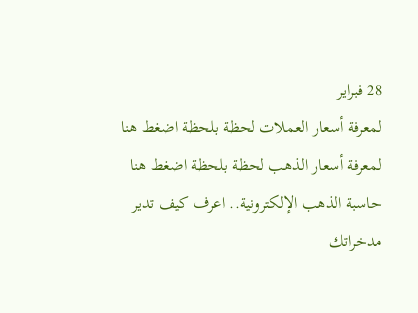28 فبراير
لمعرفة أسعار العملات لحظة بلحظة اضغط هنا
لمعرفة أسعار الذهب لحظة بلحظة اضغط هنا
حاسبة الذهب الإلكترونية.. اعرف كيف تدير مدخراتك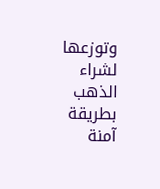وتوزعها لشراء الذهب بطريقة آمنة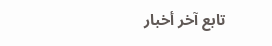تابع آخر أخبار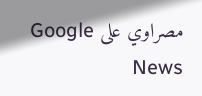مصراوي على Google News